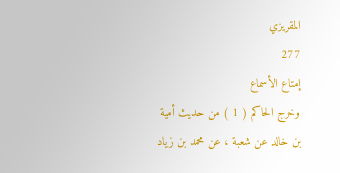المقريزي
277
إمتاع الأسماع
وخرج الحاكم ( 1 ) من حديث أمية بن خالد عن شعبة ، عن محمد بن زياد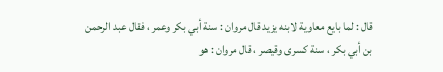قال : لما بايع معاوية لابنه يزيد قال مروان : سنة أبي بكر وعمر ، فقال عبد الرحمن بن أبي بكر ، سنة كسرى وقيصر ، قال مروان : هو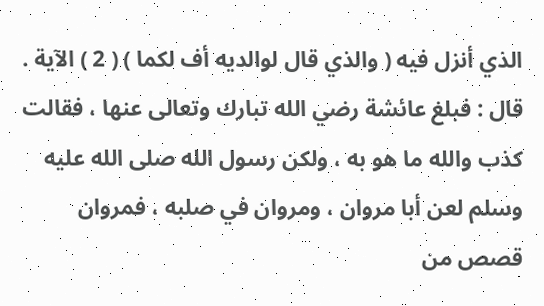الذي أنزل فيه ( والذي قال لوالديه أف لكما ) ( 2 ) الآية . قال : فبلغ عائشة رضي الله تبارك وتعالى عنها ، فقالت كذب والله ما هو به ، ولكن رسول الله صلى الله عليه وسلم لعن أبا مروان ، ومروان في صلبه ، فمروان قصص من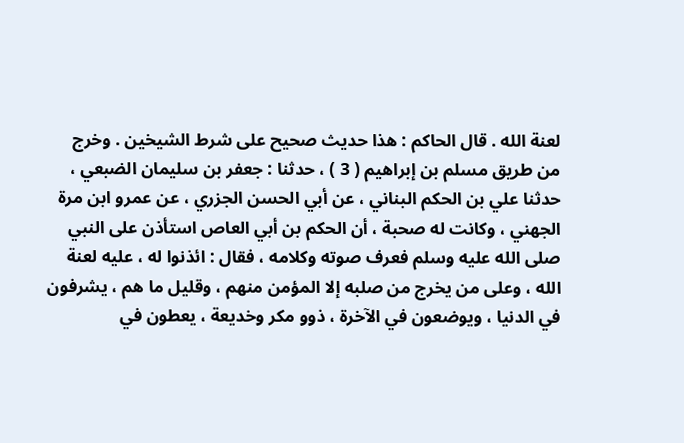لعنة الله . قال الحاكم : هذا حديث صحيح على شرط الشيخين . وخرج من طريق مسلم بن إبراهيم ( 3 ) ، حدثنا : جعفر بن سليمان الضبعي ، حدثنا علي بن الحكم البناني ، عن أبي الحسن الجزري ، عن عمرو ابن مرة الجهني ، وكانت له صحبة ، أن الحكم بن أبي العاص استأذن على النبي صلى الله عليه وسلم فعرف صوته وكلامه ، فقال : ائذنوا له ، عليه لعنة الله ، وعلى من يخرج من صلبه إلا المؤمن منهم ، وقليل ما هم ، يشرفون في الدنيا ، ويوضعون في الآخرة ، ذوو مكر وخديعة ، يعطون في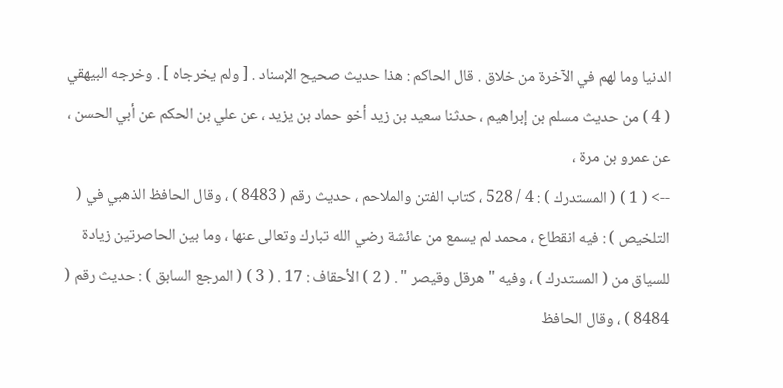الدنيا وما لهم في الآخرة من خلاق . قال الحاكم : هذا حديث صحيح الإسناد . [ ولم يخرجاه ] . وخرجه البيهقي ( 4 ) من حديث مسلم بن إبراهيم ، حدثنا سعيد بن زيد أخو حماد بن يزيد ، عن علي بن الحكم عن أبي الحسن ، عن عمرو بن مرة ،
--> ( 1 ) ( المستدرك ) : 4 / 528 ، كتاب الفتن والملاحم ، حديث رقم ( 8483 ) ، وقال الحافظ الذهبي في ( التلخيص ) : فيه انقطاع ، محمد لم يسمع من عائشة رضي الله تبارك وتعالى عنها ، وما بين الحاصرتين زيادة للسياق من ( المستدرك ) ، وفيه " هرقل وقيصر " . ( 2 ) الأحقاف : 17 . ( 3 ) ( المرجع السابق ) : حديث رقم ( 8484 ) ، وقال الحافظ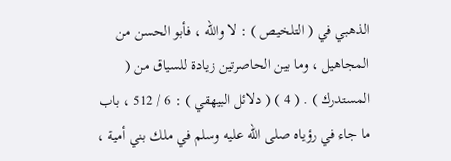الذهبي في ( التلخيص ) : لا والله ، فأبو الحسن من المجاهيل ، وما بين الحاصرتين زيادة للسياق من ( المستدرك ) . ( 4 ) ( دلائل البيهقي ) : 6 / 512 ، باب ما جاء في رؤياه صلى الله عليه وسلم في ملك بني أمية ،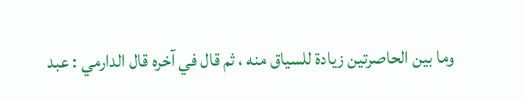وما بين الحاصرتين زيادة للسياق منه ، ثم قال في آخره قال الدارمي : عبد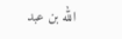الله بن عبد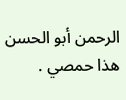الرحمن أبو الحسن هذا حمصي .